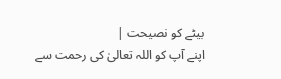بیٹے کو نصیحت |
اپنے آپ کو اللہ تعالیٰ کی رحمت سے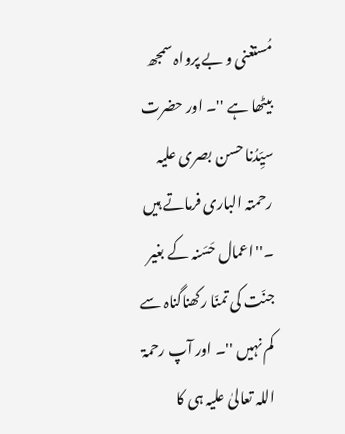مُستغنی و بے پرواہ سمجھ بیٹھا ہے ''۔ اور حضرت سیِّدُنا حسن بصری علیہ رحمتہ الباری فرماتے ہیں ۔''اعمال حَسَنہ کے بغیر جنّت کی تمنّا رکھناگناہ سے کم نہیں ''۔ اور آپ رحمۃ اللہ تعالیٰ علیہ ہی کا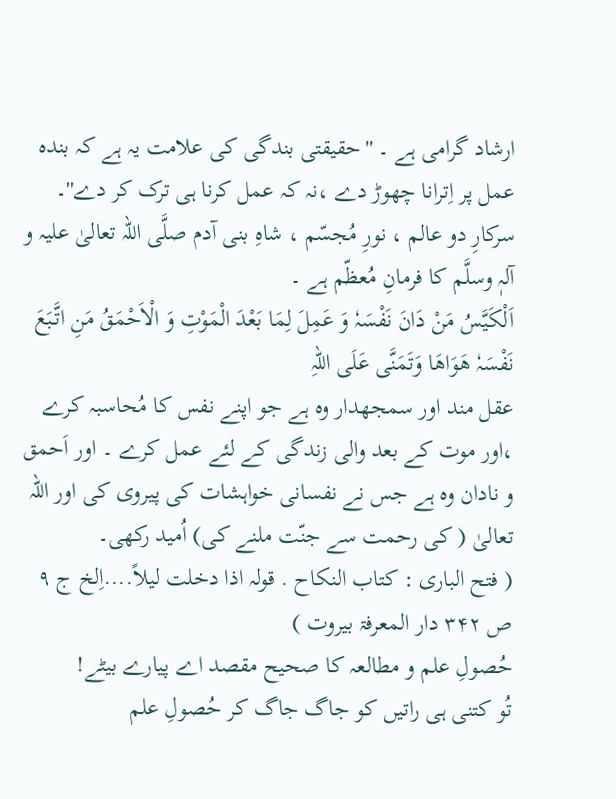ارشاد گرامی ہے ۔ ''حقیقتی بندگی کی علامت یہ ہے کہ بندہ عمل پر اِترانا چھوڑ دے ،نہ کہ عمل کرنا ہی ترک کر دے''۔
سرکارِ دو عالم ، نورِ مُجسّم ، شاہِ بنی آدم صلَّی اللہ تعالیٰ علیہ و آلہٖ وسلَّم کا فرمانِ مُعظّم ہے ۔
اَلْکَیَّسُ مَنْ دَانَ نَفْسَہٗ وَ عَمِلَ لِمَا بَعْدَ الْمَوْتِ وَ الْاَحْمَقُ مَنِ اتَّبَعَ نَفْسَہٗ ھَوَاھَا وَتَمَنَّی عَلَی اللہِ
عقل مند اور سمجھدار وہ ہے جو اپنے نفس کا مُحاسبہ کرے ،اور موت کے بعد والی زندگی کے لئے عمل کرے ۔ اور اَحمق و نادان وہ ہے جس نے نفسانی خواہشات کی پیروی کی اور اللہ تعالیٰ ( کی رحمت سے جنّت ملنے کی) اُمید رکھی۔
( فتح الباری : کتاب النکاح . قولہ اذا دخلت لیلاً....اِلخ ج ۹ ص ۳۴۲ دار المعرفۃ بیروت )
حُصولِ علم و مطالعہ کا صحیح مقصد اے پیارے بیٹے!
تُو کتنی ہی راتیں کو جاگ جاگ کر حُصولِ علم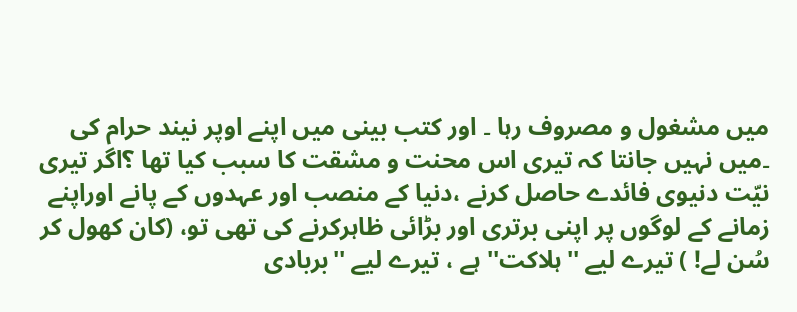میں مشغول و مصروف رہا ۔ اور کتب بینی میں اپنے اوپر نیند حرام کی ۔میں نہیں جانتا کہ تیری اس محنت و مشقت کا سبب کیا تھا ؟اگر تیری نیّت دنیوی فائدے حاصل کرنے ،دنیا کے منصب اور عہدوں کے پانے اوراپنے زمانے کے لوگوں پر اپنی برتری اور بڑائی ظاہرکرنے کی تھی تو، (کان کھول کر سُن لے! ) تیرے لیے ''ہلاکت'' ہے ، تیرے لیے ''بربادی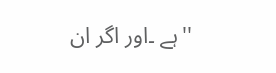''ہے ۔اور اگر ان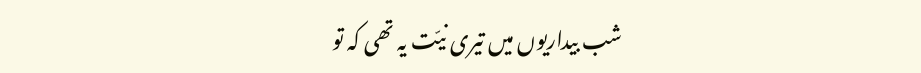شب بیداریوں میں تیری نیّت یہ تھی کہ تو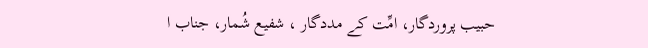حبیب پروردگار، امِّت کے مددگار ، شفیع شُمار، جناب ا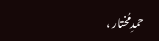حمدِمُختار ،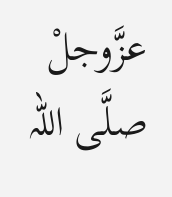عزَّوجلْ صلَّی اللہ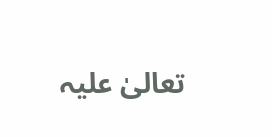تعالیٰ علیہ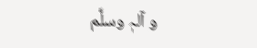و آلہٖ وسلَّم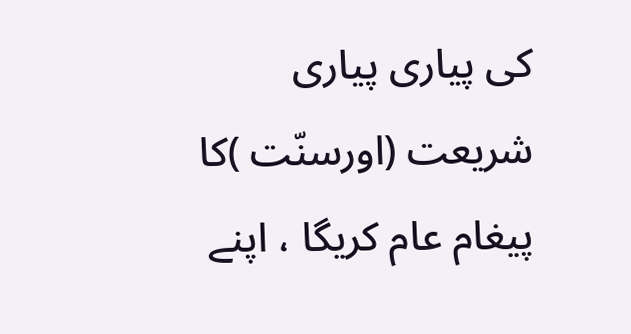کی پیاری پیاری شریعت (اورسنّت )کا پیغام عام کریگا ، اپنے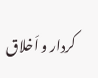کردار و اَخلاق